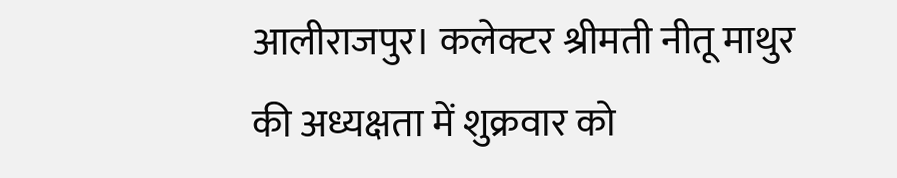आलीराजपुर। कलेक्टर श्रीमती नीतू माथुर की अध्यक्षता में शुक्रवार को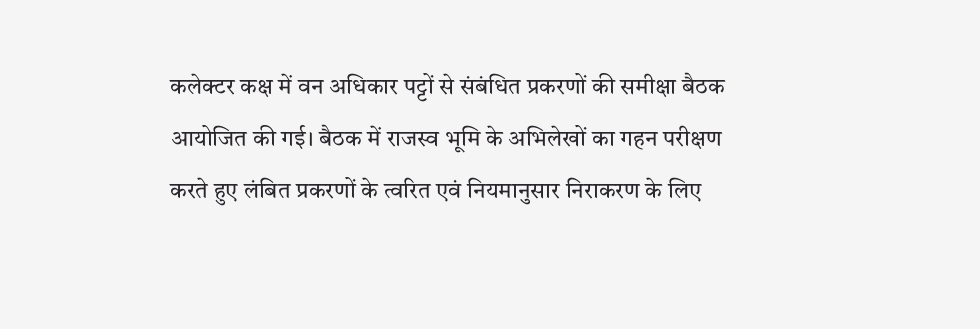कलेक्टर कक्ष में वन अधिकार पट्टों से संबंधित प्रकरणों की समीक्षा बैठक आयोजित की गई। बैठक में राजस्व भूमि के अभिलेखों का गहन परीक्षण करते हुए लंबित प्रकरणों के त्वरित एवं नियमानुसार निराकरण के लिए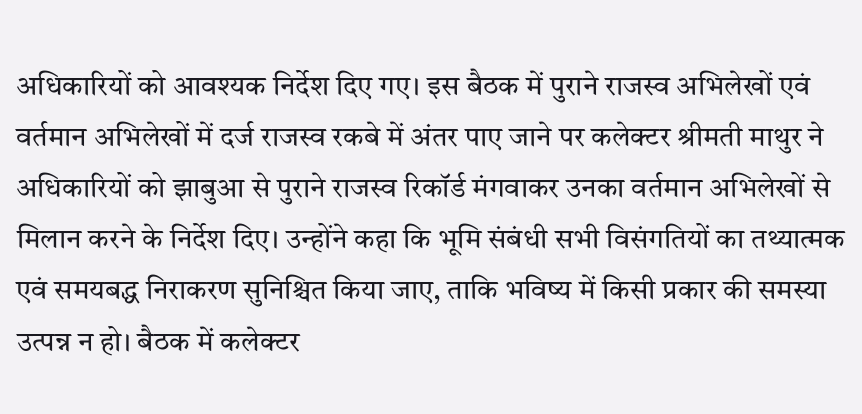अधिकारियों को आवश्यक निर्देश दिए गए। इस बैठक में पुराने राजस्व अभिलेखों एवं वर्तमान अभिलेखों में दर्ज राजस्व रकबे में अंतर पाए जाने पर कलेक्टर श्रीमती माथुर ने अधिकारियों को झाबुआ से पुराने राजस्व रिकॉर्ड मंगवाकर उनका वर्तमान अभिलेखों से मिलान करने के निर्देश दिए। उन्होंने कहा कि भूमि संबंधी सभी विसंगतियों का तथ्यात्मक एवं समयबद्ध निराकरण सुनिश्चित किया जाए, ताकि भविष्य में किसी प्रकार की समस्या उत्पन्न न हो। बैठक में कलेक्टर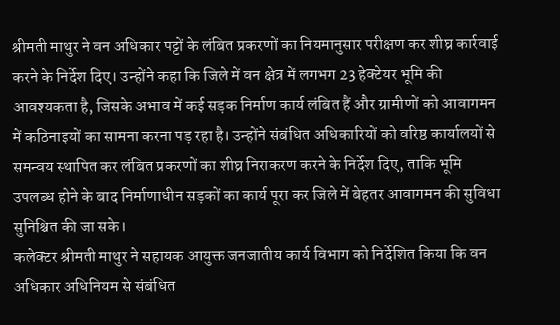श्रीमती माथुर ने वन अधिकार पट्टों के लंबित प्रकरणों का नियमानुसार परीक्षण कर शीघ्र कार्रवाई करने के निर्देश दिए। उन्होंने कहा कि जिले में वन क्षेत्र में लगभग 23 हेक्टेयर भूमि की आवश्यकता है, जिसके अभाव में कई सड़क निर्माण कार्य लंबित हैं और ग्रामीणों को आवागमन में कठिनाइयों का सामना करना पड़ रहा है। उन्होंने संबंधित अधिकारियों को वरिष्ठ कार्यालयों से समन्वय स्थापित कर लंबित प्रकरणों का शीघ्र निराकरण करने के निर्देश दिए, ताकि भूमि उपलब्ध होने के बाद निर्माणाधीन सड़कों का कार्य पूरा कर जिले में बेहतर आवागमन की सुविधा सुनिश्चित की जा सके।
कलेक्टर श्रीमती माथुर ने सहायक आयुक्त जनजातीय कार्य विभाग को निर्देशित किया कि वन अधिकार अधिनियम से संबंधित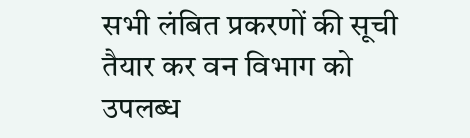सभी लंबित प्रकरणों की सूची तैयार कर वन विभाग को उपलब्ध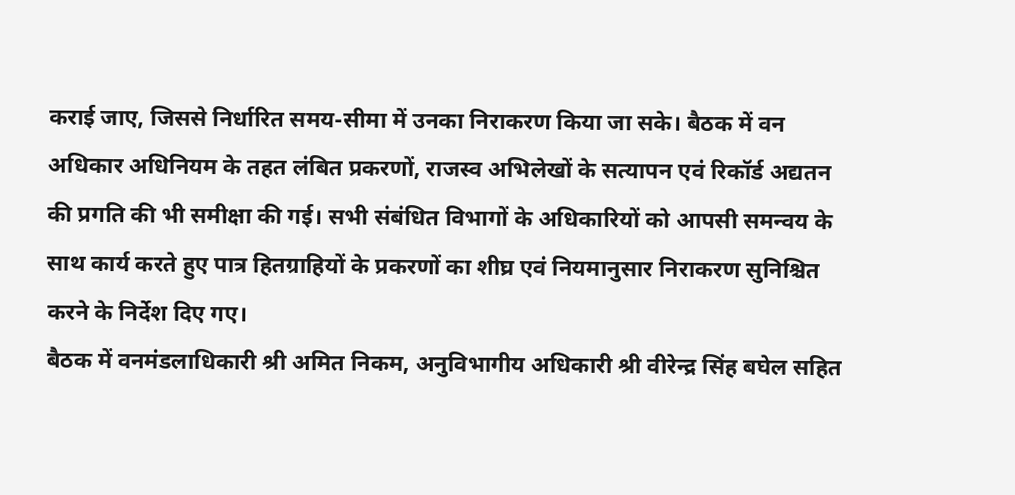कराई जाए, जिससे निर्धारित समय-सीमा में उनका निराकरण किया जा सके। बैठक में वन अधिकार अधिनियम के तहत लंबित प्रकरणों, राजस्व अभिलेखों के सत्यापन एवं रिकॉर्ड अद्यतन की प्रगति की भी समीक्षा की गई। सभी संबंधित विभागों के अधिकारियों को आपसी समन्वय के साथ कार्य करते हुए पात्र हितग्राहियों के प्रकरणों का शीघ्र एवं नियमानुसार निराकरण सुनिश्चित करने के निर्देश दिए गए।
बैठक में वनमंडलाधिकारी श्री अमित निकम, अनुविभागीय अधिकारी श्री वीरेन्द्र सिंह बघेल सहित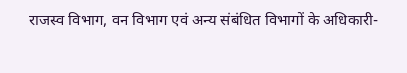राजस्व विभाग, वन विभाग एवं अन्य संबंधित विभागों के अधिकारी-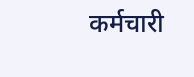कर्मचारी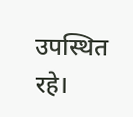उपस्थित रहे।